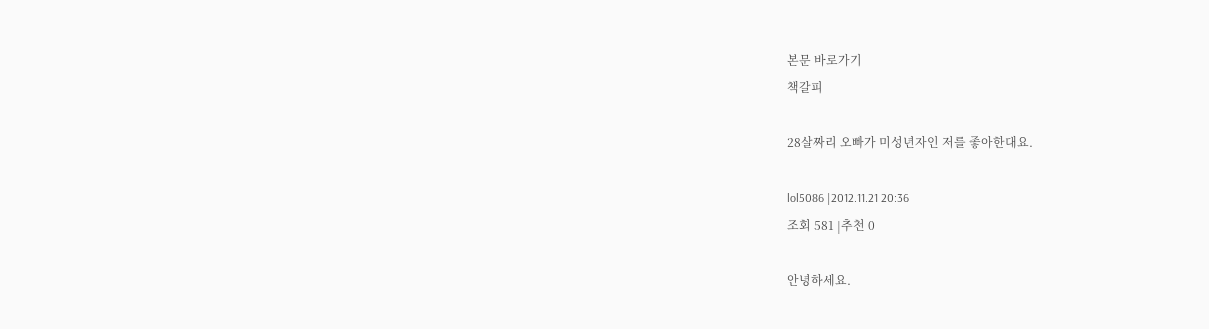본문 바로가기
책갈피

28살짜리 오빠가 미성년자인 저를 좋아한대요.

lol5086 |2012.11.21 20:36
조회 581 |추천 0

안녕하세요.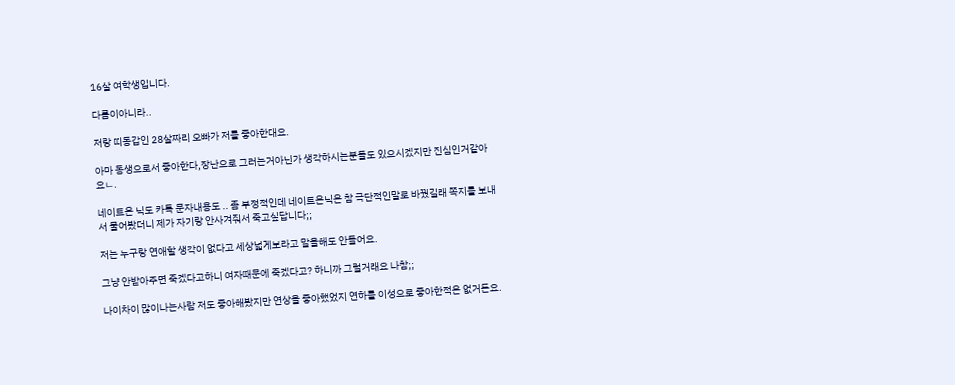16살 여학생입니다.

다름이아니라..

저랑 띠동갑인 28살짜리 오빠가 저를 좋아한대요.

아마 동생으로서 좋아한다,장난으로 그러는거아닌가 생각하시는분들도 있으시겠지만 진심인거같아요ㄴ.

네이트온 닉도 카톡 문자내용도 .. 좀 부정적인데 네이트온닉은 참 극단적인말로 바꿨길래 쪽지를 보내서 물어봤더니 제가 자기랑 안사겨줘서 죽고싶답니다;;

저는 누구랑 연애할 생각이 없다고 세상넓게보라고 말을해도 안들어요.

그냥 안받아주면 죽겠다고하니 여자때문에 죽겠다고? 하니까 그럴거래요 나참;;

나이차이 많이나는사람 저도 좋아해봤지만 연상을 좋아했었지 연하를 이성으로 좋아한적은 없거든요.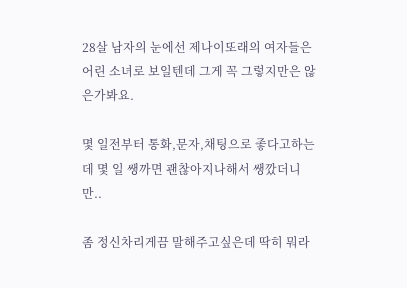28살 남자의 눈에선 제나이또래의 여자들은 어린 소녀로 보일텐데 그게 꼭 그렇지만은 않은가봐요.

몇 일전부터 통화,문자,채팅으로 좋다고하는데 몇 일 쌩까면 괜찮아지나해서 쌩깠더니만..

좀 정신차리게끔 말해주고싶은데 딱히 뭐라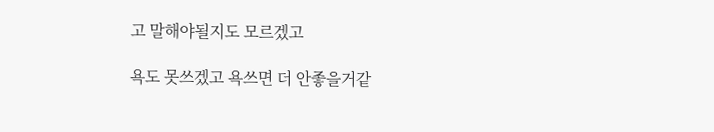고 말해야될지도 모르겠고

욕도 못쓰겠고 욕쓰면 더 안좋을거같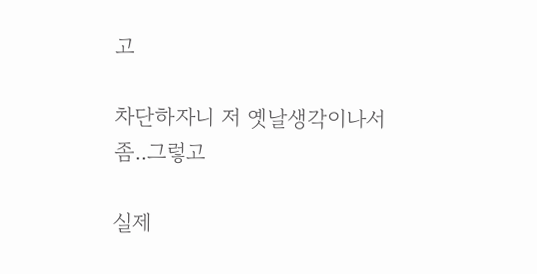고

차단하자니 저 옛날생각이나서 좀..그렇고

실제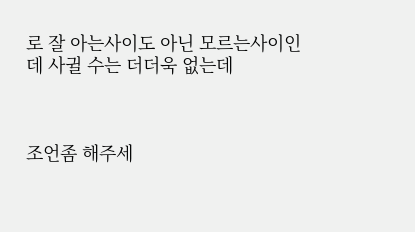로 잘 아는사이도 아닌 모르는사이인데 사귈 수는 더더욱 없는데



조언좀 해주세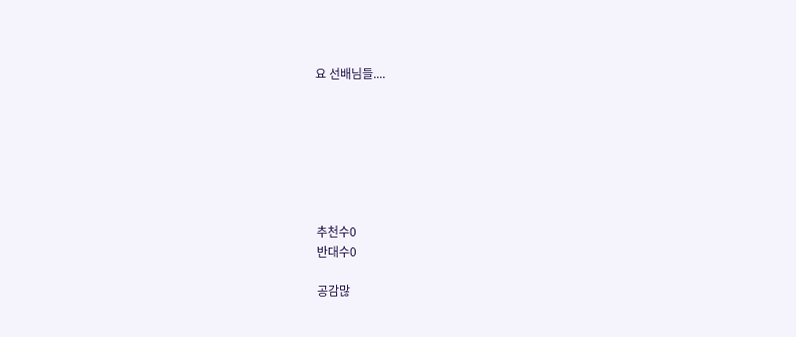요 선배님들....







추천수0
반대수0

공감많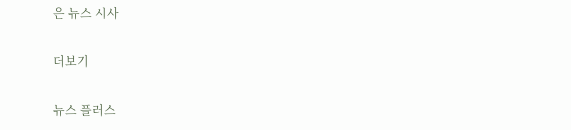은 뉴스 시사

더보기

뉴스 플러스